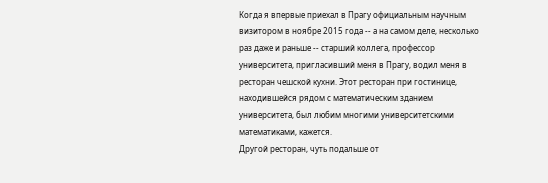Когда я впервые приехал в Прагу официальным научным визитором в ноябре 2015 года -- а на самом деле, несколько раз даже и раньше -- старший коллега, профессор университета, пригласивший меня в Прагу, водил меня в ресторан чешской кухни. Этот ресторан при гостинице, находившейся рядом с математическим зданием университета, был любим многими университетскими математиками, кажется.
Другой ресторан, чуть подальше от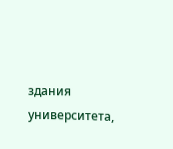здания университета,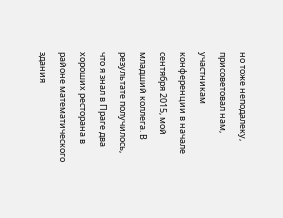но тоже неподалеку, присоветовал нам, участникам конференции в начале сентября 2015, мой младший коллега. В результате получилось, что я знал в Праге два хороших ресторана в районе математического здания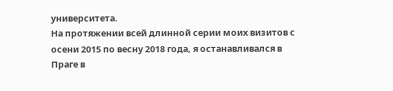университета.
На протяжении всей длинной серии моих визитов с осени 2015 по весну 2018 года, я останавливался в Праге в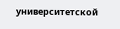университетской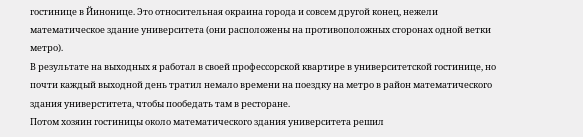гостинице в Йинонице. Это относительная окраина города и совсем другой конец, нежели математическое здание университета (они расположены на противоположных сторонах одной ветки метро).
В результате на выходных я работал в своей профессорской квартире в университетской гостинице, но почти каждый выходной день тратил немало времени на поездку на метро в район математического здания универститета, чтобы пообедать там в ресторане.
Потом хозяин гостиницы около математического здания университета решил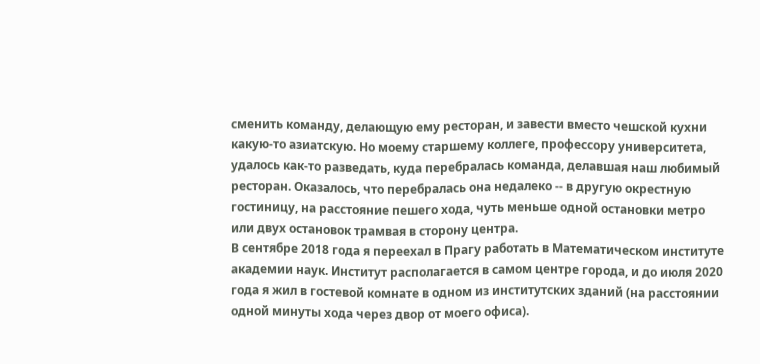сменить команду, делающую ему ресторан, и завести вместо чешской кухни какую-то азиатскую. Но моему старшему коллеге, профессору университета, удалось как-то разведать, куда перебралась команда, делавшая наш любимый ресторан. Оказалось, что перебралась она недалеко -- в другую окрестную гостиницу, на расстояние пешего хода, чуть меньше одной остановки метро или двух остановок трамвая в сторону центра.
В сентябре 2018 года я переехал в Прагу работать в Математическом институте академии наук. Институт располагается в самом центре города, и до июля 2020 года я жил в гостевой комнате в одном из институтских зданий (на расстоянии одной минуты хода через двор от моего офиса).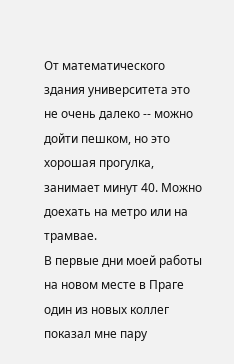От математического здания университета это не очень далеко -- можно дойти пешком, но это хорошая прогулка, занимает минут 40. Можно доехать на метро или на трамвае.
В первые дни моей работы на новом месте в Праге один из новых коллег показал мне пару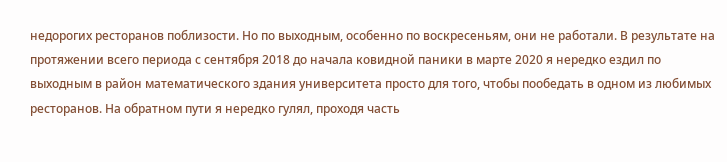недорогих ресторанов поблизости. Но по выходным, особенно по воскресеньям, они не работали. В результате на протяжении всего периода с сентября 2018 до начала ковидной паники в марте 2020 я нередко ездил по выходным в район математического здания университета просто для того, чтобы пообедать в одном из любимых ресторанов. На обратном пути я нередко гулял, проходя часть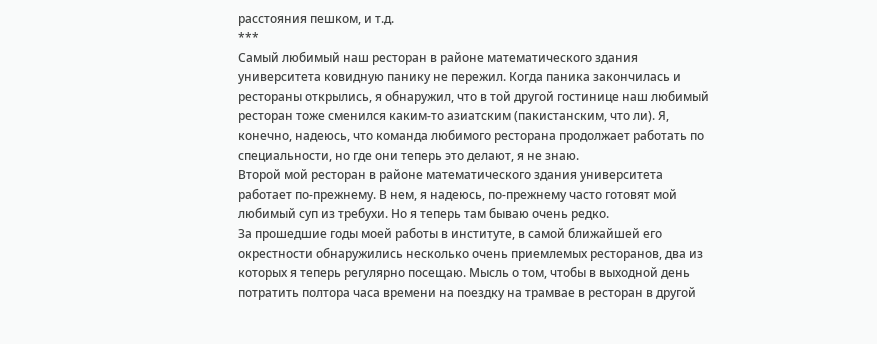расстояния пешком, и т.д.
***
Самый любимый наш ресторан в районе математического здания университета ковидную панику не пережил. Когда паника закончилась и рестораны открылись, я обнаружил, что в той другой гостинице наш любимый ресторан тоже сменился каким-то азиатским (пакистанским, что ли). Я, конечно, надеюсь, что команда любимого ресторана продолжает работать по специальности, но где они теперь это делают, я не знаю.
Второй мой ресторан в районе математического здания университета работает по-прежнему. В нем, я надеюсь, по-прежнему часто готовят мой любимый суп из требухи. Но я теперь там бываю очень редко.
За прошедшие годы моей работы в институте, в самой ближайшей его окрестности обнаружились несколько очень приемлемых ресторанов, два из которых я теперь регулярно посещаю. Мысль о том, чтобы в выходной день потратить полтора часа времени на поездку на трамвае в ресторан в другой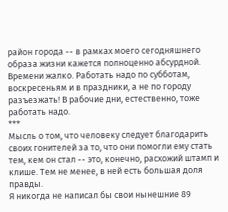район города -- в рамках моего сегодняшнего образа жизни кажется полноценно абсурдной.
Времени жалко. Работать надо по субботам, воскресеньям и в праздники, а не по городу разъезжать! В рабочие дни, естественно, тоже работать надо.
***
Мысль о том, что человеку следует благодарить своих гонителей за то, что они помогли ему стать тем, кем он стал -- это, конечно, расхожий штамп и клише. Тем не менее, в ней есть большая доля правды.
Я никогда не написал бы свои нынешние 89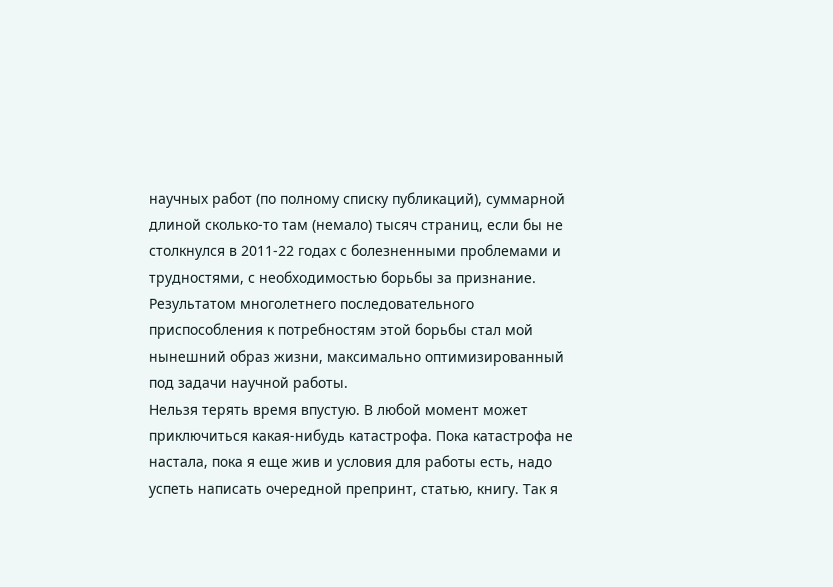научных работ (по полному списку публикаций), суммарной длиной сколько-то там (немало) тысяч страниц, если бы не столкнулся в 2011-22 годах с болезненными проблемами и трудностями, с необходимостью борьбы за признание. Результатом многолетнего последовательного приспособления к потребностям этой борьбы стал мой нынешний образ жизни, максимально оптимизированный под задачи научной работы.
Нельзя терять время впустую. В любой момент может приключиться какая-нибудь катастрофа. Пока катастрофа не настала, пока я еще жив и условия для работы есть, надо успеть написать очередной препринт, статью, книгу. Так я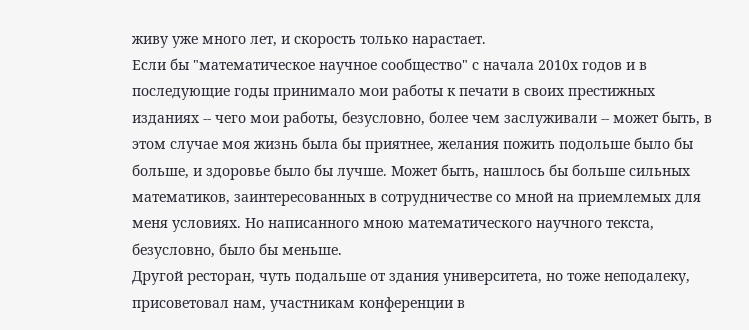живу уже много лет, и скорость только нарастает.
Если бы "математическое научное сообщество" с начала 2010х годов и в последующие годы принимало мои работы к печати в своих престижных изданиях -- чего мои работы, безусловно, более чем заслуживали -- может быть, в этом случае моя жизнь была бы приятнее, желания пожить подольше было бы больше, и здоровье было бы лучше. Может быть, нашлось бы больше сильных математиков, заинтересованных в сотрудничестве со мной на приемлемых для меня условиях. Но написанного мною математического научного текста, безусловно, было бы меньше.
Другой ресторан, чуть подальше от здания университета, но тоже неподалеку, присоветовал нам, участникам конференции в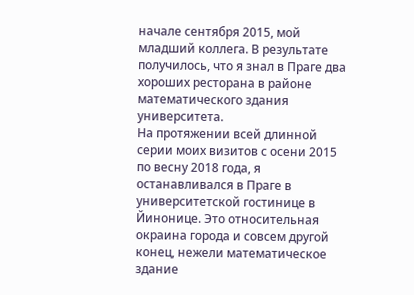начале сентября 2015, мой младший коллега. В результате получилось, что я знал в Праге два хороших ресторана в районе математического здания университета.
На протяжении всей длинной серии моих визитов с осени 2015 по весну 2018 года, я останавливался в Праге в университетской гостинице в Йинонице. Это относительная окраина города и совсем другой конец, нежели математическое здание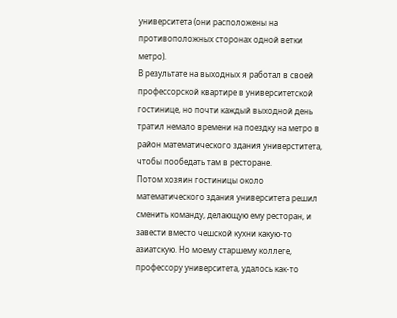университета (они расположены на противоположных сторонах одной ветки метро).
В результате на выходных я работал в своей профессорской квартире в университетской гостинице, но почти каждый выходной день тратил немало времени на поездку на метро в район математического здания универститета, чтобы пообедать там в ресторане.
Потом хозяин гостиницы около математического здания университета решил сменить команду, делающую ему ресторан, и завести вместо чешской кухни какую-то азиатскую. Но моему старшему коллеге, профессору университета, удалось как-то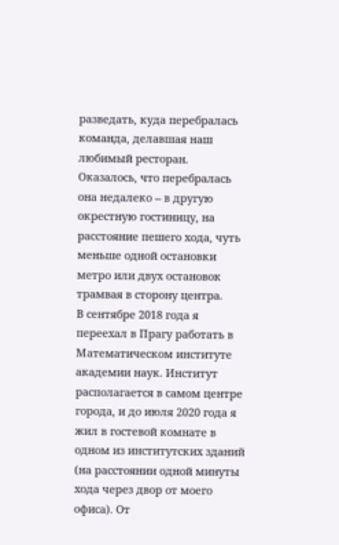разведать, куда перебралась команда, делавшая наш любимый ресторан. Оказалось, что перебралась она недалеко -- в другую окрестную гостиницу, на расстояние пешего хода, чуть меньше одной остановки метро или двух остановок трамвая в сторону центра.
В сентябре 2018 года я переехал в Прагу работать в Математическом институте академии наук. Институт располагается в самом центре города, и до июля 2020 года я жил в гостевой комнате в одном из институтских зданий (на расстоянии одной минуты хода через двор от моего офиса). От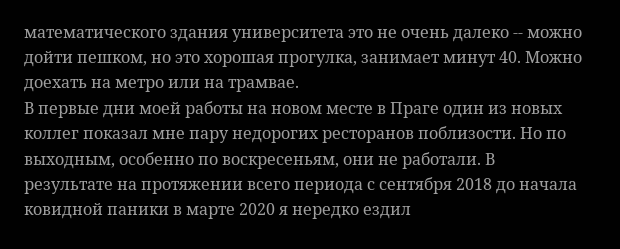математического здания университета это не очень далеко -- можно дойти пешком, но это хорошая прогулка, занимает минут 40. Можно доехать на метро или на трамвае.
В первые дни моей работы на новом месте в Праге один из новых коллег показал мне пару недорогих ресторанов поблизости. Но по выходным, особенно по воскресеньям, они не работали. В результате на протяжении всего периода с сентября 2018 до начала ковидной паники в марте 2020 я нередко ездил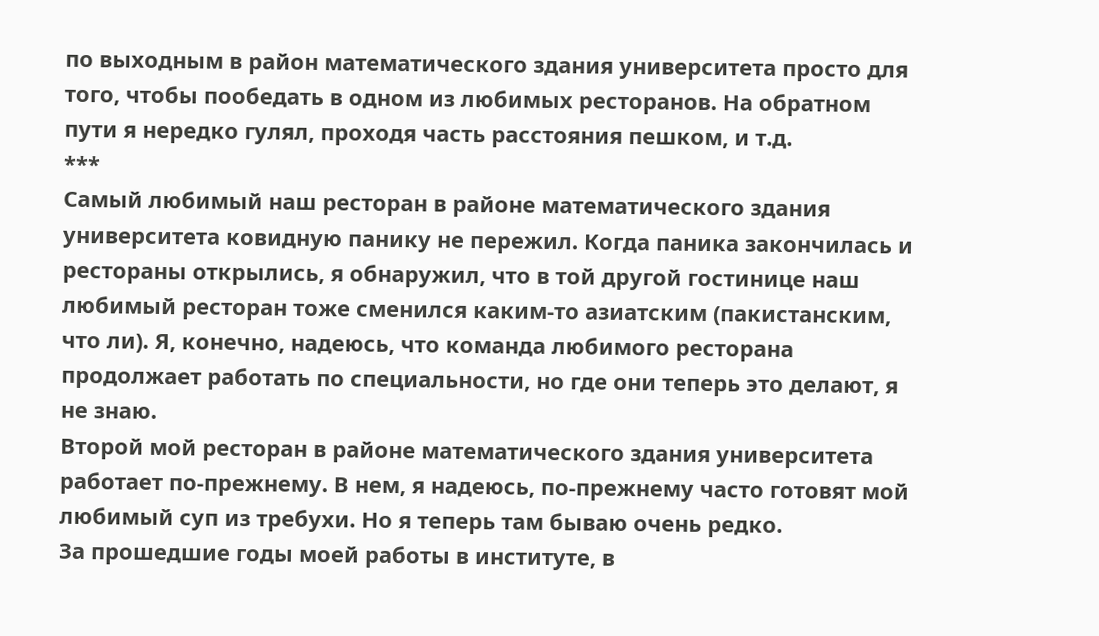по выходным в район математического здания университета просто для того, чтобы пообедать в одном из любимых ресторанов. На обратном пути я нередко гулял, проходя часть расстояния пешком, и т.д.
***
Самый любимый наш ресторан в районе математического здания университета ковидную панику не пережил. Когда паника закончилась и рестораны открылись, я обнаружил, что в той другой гостинице наш любимый ресторан тоже сменился каким-то азиатским (пакистанским, что ли). Я, конечно, надеюсь, что команда любимого ресторана продолжает работать по специальности, но где они теперь это делают, я не знаю.
Второй мой ресторан в районе математического здания университета работает по-прежнему. В нем, я надеюсь, по-прежнему часто готовят мой любимый суп из требухи. Но я теперь там бываю очень редко.
За прошедшие годы моей работы в институте, в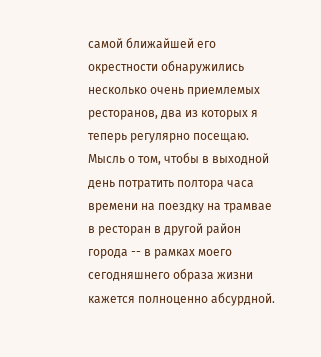самой ближайшей его окрестности обнаружились несколько очень приемлемых ресторанов, два из которых я теперь регулярно посещаю. Мысль о том, чтобы в выходной день потратить полтора часа времени на поездку на трамвае в ресторан в другой район города -- в рамках моего сегодняшнего образа жизни кажется полноценно абсурдной.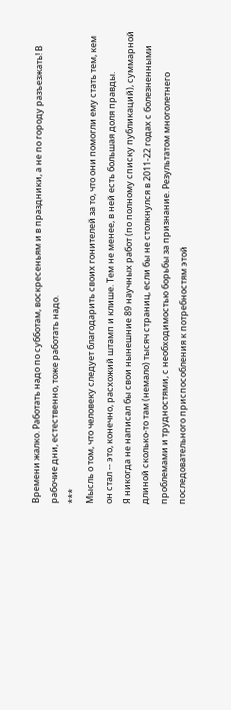Времени жалко. Работать надо по субботам, воскресеньям и в праздники, а не по городу разъезжать! В рабочие дни, естественно, тоже работать надо.
***
Мысль о том, что человеку следует благодарить своих гонителей за то, что они помогли ему стать тем, кем он стал -- это, конечно, расхожий штамп и клише. Тем не менее, в ней есть большая доля правды.
Я никогда не написал бы свои нынешние 89 научных работ (по полному списку публикаций), суммарной длиной сколько-то там (немало) тысяч страниц, если бы не столкнулся в 2011-22 годах с болезненными проблемами и трудностями, с необходимостью борьбы за признание. Результатом многолетнего последовательного приспособления к потребностям этой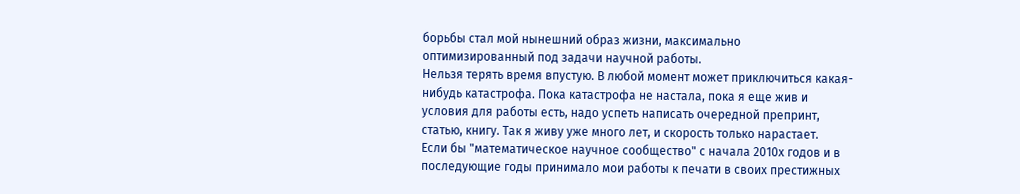борьбы стал мой нынешний образ жизни, максимально оптимизированный под задачи научной работы.
Нельзя терять время впустую. В любой момент может приключиться какая-нибудь катастрофа. Пока катастрофа не настала, пока я еще жив и условия для работы есть, надо успеть написать очередной препринт, статью, книгу. Так я живу уже много лет, и скорость только нарастает.
Если бы "математическое научное сообщество" с начала 2010х годов и в последующие годы принимало мои работы к печати в своих престижных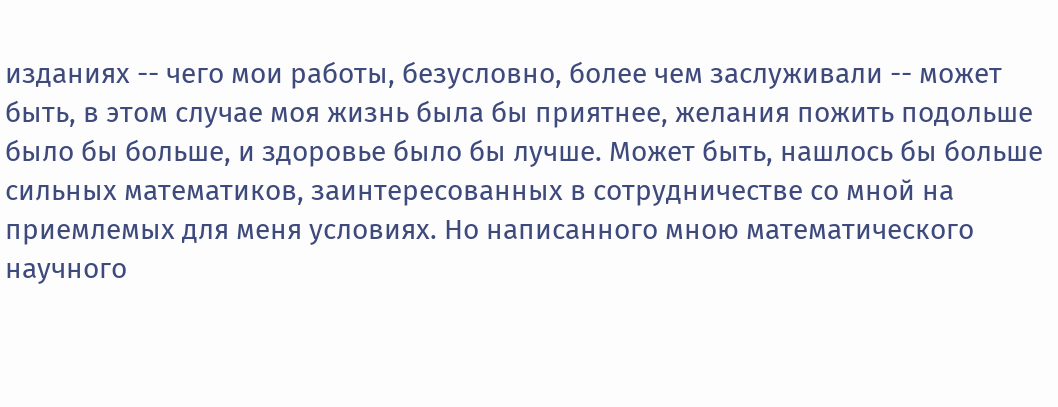изданиях -- чего мои работы, безусловно, более чем заслуживали -- может быть, в этом случае моя жизнь была бы приятнее, желания пожить подольше было бы больше, и здоровье было бы лучше. Может быть, нашлось бы больше сильных математиков, заинтересованных в сотрудничестве со мной на приемлемых для меня условиях. Но написанного мною математического научного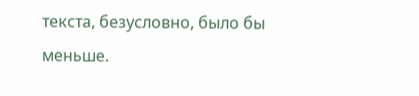текста, безусловно, было бы меньше.